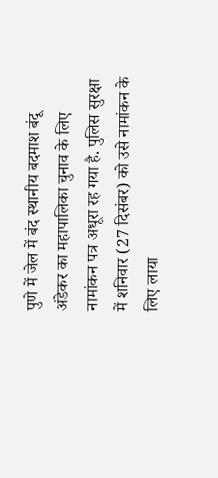पुणे में जेल में बंद स्थानीय बदमाश बंदू अंडेकर का महापालिका चुनाव के लिए नामांकन पत्र अधूरा रह गया है. पुलिस सुरक्षा में शनिवार (27 दिसंबर) को उसे नामांकन के लिए लाया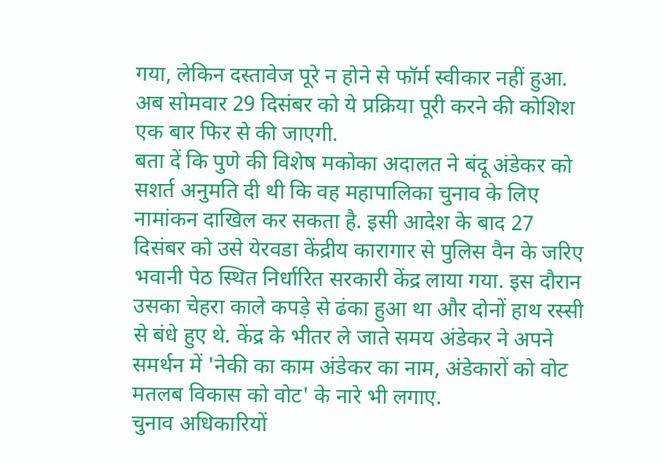गया, लेकिन दस्तावेज पूरे न होने से फॉर्म स्वीकार नहीं हुआ. अब सोमवार 29 दिसंबर को ये प्रक्रिया पूरी करने की कोशिश एक बार फिर से की जाएगी.
बता दें कि पुणे की विशेष मकोका अदालत ने बंदू अंडेकर को सशर्त अनुमति दी थी कि वह महापालिका चुनाव के लिए नामांकन दाखिल कर सकता है. इसी आदेश के बाद 27 दिसंबर को उसे येरवडा केंद्रीय कारागार से पुलिस वैन के जरिए भवानी पेठ स्थित निर्धारित सरकारी केंद्र लाया गया. इस दौरान उसका चेहरा काले कपड़े से ढंका हुआ था और दोनों हाथ रस्सी से बंधे हुए थे. केंद्र के भीतर ले जाते समय अंडेकर ने अपने समर्थन में 'नेकी का काम अंडेकर का नाम, अंडेकारों को वोट मतलब विकास को वोट' के नारे भी लगाए.
चुनाव अधिकारियों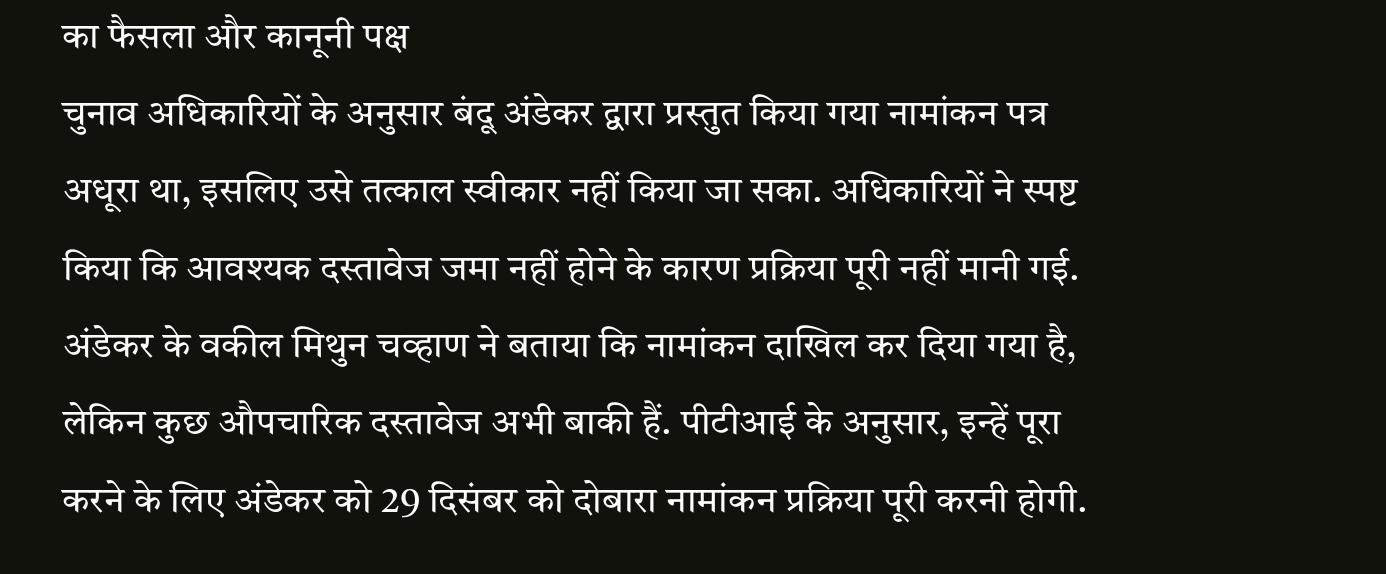का फैसला और कानूनी पक्ष
चुनाव अधिकारियों के अनुसार बंदू अंडेकर द्वारा प्रस्तुत किया गया नामांकन पत्र अधूरा था, इसलिए उसे तत्काल स्वीकार नहीं किया जा सका. अधिकारियों ने स्पष्ट किया कि आवश्यक दस्तावेज जमा नहीं होने के कारण प्रक्रिया पूरी नहीं मानी गई.
अंडेकर के वकील मिथुन चव्हाण ने बताया कि नामांकन दाखिल कर दिया गया है, लेकिन कुछ औपचारिक दस्तावेज अभी बाकी हैं. पीटीआई के अनुसार, इन्हें पूरा करने के लिए अंडेकर को 29 दिसंबर को दोबारा नामांकन प्रक्रिया पूरी करनी होगी.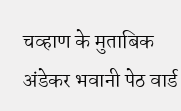चव्हाण के मुताबिक अंडेकर भवानी पेठ वार्ड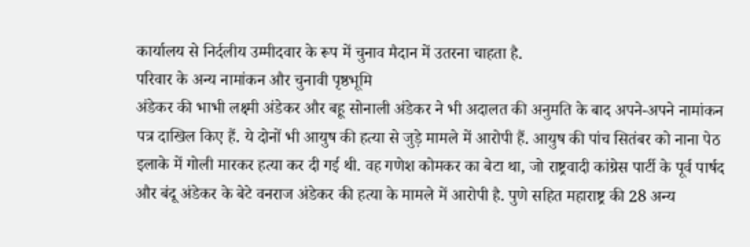कार्यालय से निर्दलीय उम्मीदवार के रूप में चुनाव मैदान में उतरना चाहता है.
परिवार के अन्य नामांकन और चुनावी पृष्ठभूमि
अंडेकर की भाभी लक्ष्मी अंडेकर और बहू सोनाली अंडेकर ने भी अदालत की अनुमति के बाद अपने-अपने नामांकन पत्र दाखिल किए हैं. ये दोनों भी आयुष की हत्या से जुड़े मामले में आरोपी हैं. आयुष की पांच सितंबर को नाना पेठ इलाके में गोली मारकर हत्या कर दी गई थी. वह गणेश कोमकर का बेटा था, जो राष्ट्रवादी कांग्रेस पार्टी के पूर्व पार्षद और बंदू अंडेकर के बेटे वनराज अंडेकर की हत्या के मामले में आरोपी है. पुणे सहित महाराष्ट्र की 28 अन्य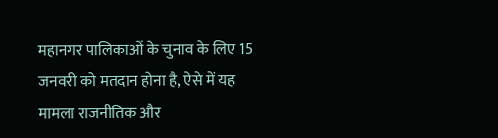महानगर पालिकाओं के चुनाव के लिए 15 जनवरी को मतदान होना है, ऐसे में यह मामला राजनीतिक और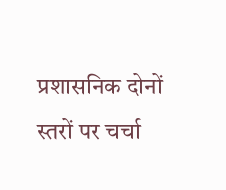प्रशासनिक दोनों स्तरों पर चर्चा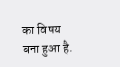का विषय बना हुआ है.